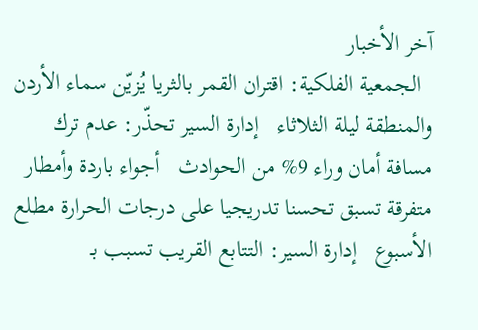آخر الأخبار
  الجمعية الفلكية: اقتران القمر بالثريا يُزيّن سماء الأردن والمنطقة ليلة الثلاثاء   إدارة السير تحذّر: عدم ترك مسافة أمان وراء 9% من الحوادث   أجواء باردة وأمطار متفرقة تسبق تحسنا تدريجيا على درجات الحرارة مطلع الأسبوع   إدارة السير: التتابع القريب تسبب بـ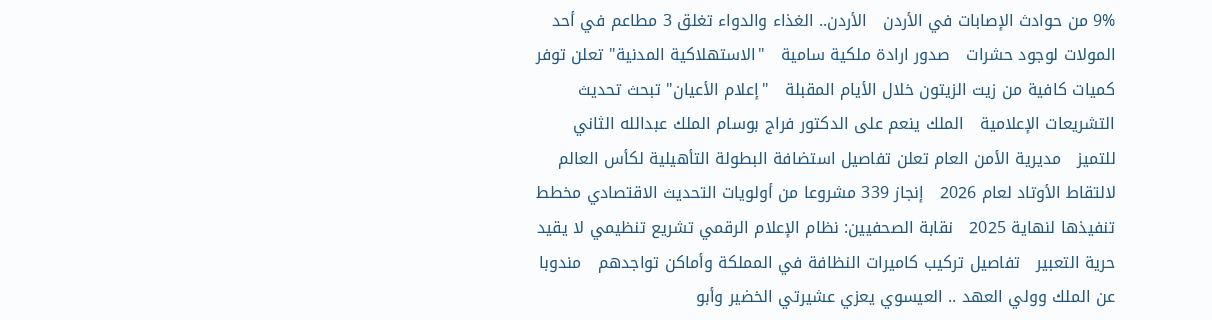9% من حوادث الإصابات في الأردن   الأردن.. الغذاء والدواء تغلق 3 مطاعم في أحد المولات لوجود حشرات   صدور ارادة ملكية سامية   "الاستهلاكية المدنية" تعلن توفر كميات كافية من زيت الزيتون خلال الأيام المقبلة   "إعلام الأعيان" تبحث تحديث التشريعات الإعلامية   الملك ينعم على الدكتور فراج بوسام الملك عبدالله الثاني للتميز   مديرية الأمن العام تعلن تفاصيل استضافة البطولة التأهيلية لكأس العالم لالتقاط الأوتاد لعام 2026   إنجاز 339 مشروعا من أولويات التحديث الاقتصادي مخطط تنفيذها لنهاية 2025   نقابة الصحفيين: نظام الإعلام الرقمي تشريع تنظيمي لا يقيد حرية التعبير   تفاصيل تركيب كاميرات النظافة في المملكة وأماكن تواجدهم   مندوبا عن الملك وولي العهد .. العيسوي يعزي عشيرتي الخضير وأبو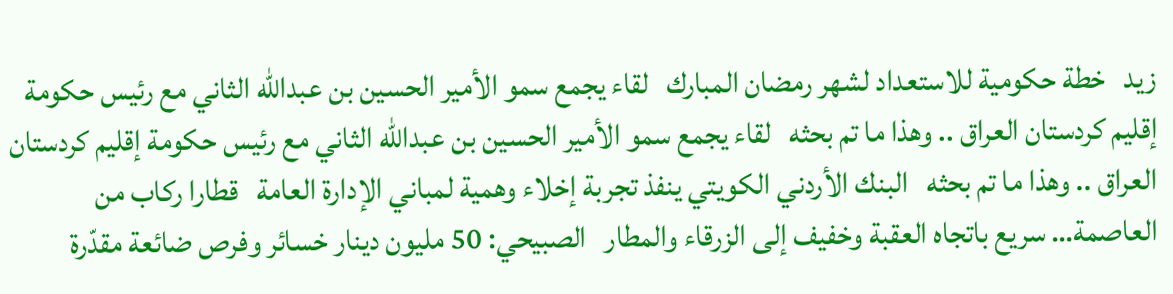زيد   خطة حكومية للاستعداد لشهر رمضان المبارك   لقاء يجمع سمو الأمير الحسين بن عبدالله الثاني مع رئيس حكومة إقليم كردستان العراق .. وهذا ما تم بحثه   لقاء يجمع سمو الأمير الحسين بن عبدالله الثاني مع رئيس حكومة إقليم كردستان العراق .. وهذا ما تم بحثه   البنك الأردني الكويتي ينفذ تجربة إخلاء وهمية لمباني الإدارة العامة   قطارا ركاب من العاصمة… سريع باتجاه العقبة وخفيف إلى الزرقاء والمطار   الصبيحي: 50 مليون دينار خسائر وفرص ضائعة مقدّرة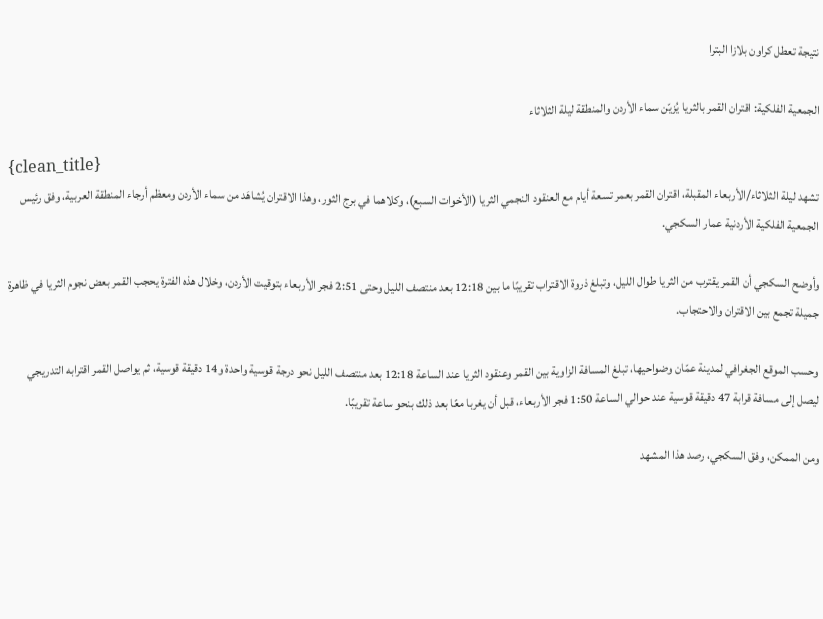نتيجة تعطل كراون بلازا البترا

الجمعية الفلكية: اقتران القمر بالثريا يُزيّن سماء الأردن والمنطقة ليلة الثلاثاء

{clean_title}
تشهد ليلة الثلاثاء/الأربعاء المقبلة، اقتران القمر بعمر تسعة أيام مع العنقود النجمي الثريا (الأخوات السبع)، وكلاهما في برج الثور، وهذا الاقتران يُشاهَد من سماء الأردن ومعظم أرجاء المنطقة العربية، وفق رئيس الجمعية الفلكية الأردنية عمار السكجي.

وأوضح السكجي أن القمر يقترب من الثريا طوال الليل، وتبلغ ذروة الاقتراب تقريبًا ما بين 12:18 بعد منتصف الليل وحتى 2:51 فجر الأربعاء بتوقيت الأردن، وخلال هذه الفترة يحجب القمر بعض نجوم الثريا في ظاهرة جميلة تجمع بين الاقتران والاحتجاب.

وحسب الموقع الجغرافي لمدينة عمّان وضواحيها، تبلغ المسافة الزاوية بين القمر وعنقود الثريا عند الساعة 12:18 بعد منتصف الليل نحو درجة قوسية واحدة و14 دقيقة قوسية، ثم يواصل القمر اقترابه التدريجي ليصل إلى مسافة قرابة 47 دقيقة قوسية عند حوالي الساعة 1:50 فجر الأربعاء، قبل أن يغربا معًا بعد ذلك بنحو ساعة تقريبًا.

ومن الممكن، وفق السكجي، رصد هذا المشهد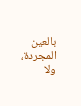بالعين المجردة، ولا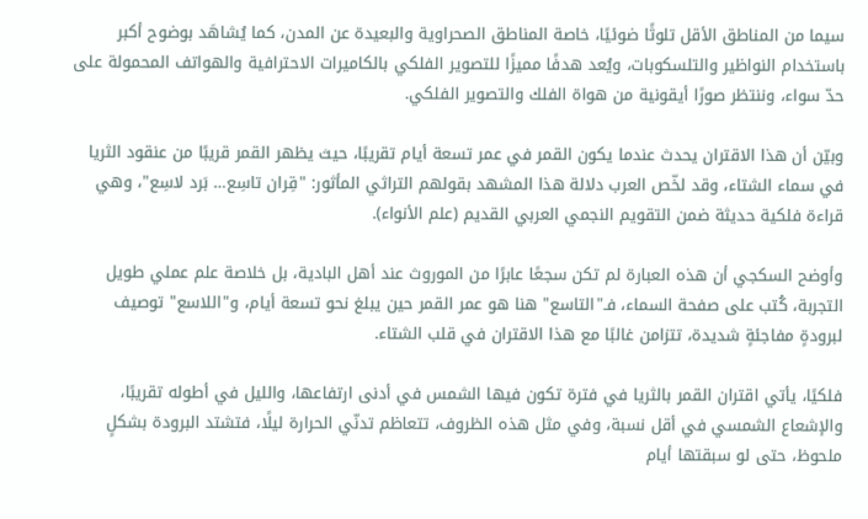سيما من المناطق الأقل تلوثًا ضوئيًا، خاصة المناطق الصحراوية والبعيدة عن المدن، كما يُشاهَد بوضوح أكبر باستخدام النواظير والتلسكوبات، ويُعد هدفًا مميزًا للتصوير الفلكي بالكاميرات الاحترافية والهواتف المحمولة على حدّ سواء، وننتظر صورًا أيقونية من هواة الفلك والتصوير الفلكي.

وبيّن أن هذا الاقتران يحدث عندما يكون القمر في عمر تسعة أيام تقريبًا، حيث يظهر القمر قريبًا من عنقود الثريا في سماء الشتاء، وقد لخّص العرب دلالة هذا المشهد بقولهم التراثي المأثور: "قِران تاسِع… بَرد لاسِع"، وهي قراءة فلكية حديثة ضمن التقويم النجمي العربي القديم (علم الأنواء).

وأوضح السكجي أن هذه العبارة لم تكن سجعًا عابرًا من الموروث عند أهل البادية، بل خلاصة علم عملي طويل التجربة، كُتب على صفحة السماء، فـ"التاسع" هنا هو عمر القمر حين يبلغ نحو تسعة أيام، و"اللاسع" توصيف لبرودةٍ مفاجئةٍ شديدة، تتزامن غالبًا مع هذا الاقتران في قلب الشتاء.

فلكيًا، يأتي اقتران القمر بالثريا في فترة تكون فيها الشمس في أدنى ارتفاعها، والليل في أطوله تقريبًا، والإشعاع الشمسي في أقل نسبة، وفي مثل هذه الظروف، تتعاظم تدنّي الحرارة ليلًا، فتشتد البرودة بشكلٍ ملحوظ، حتى لو سبقتها أيام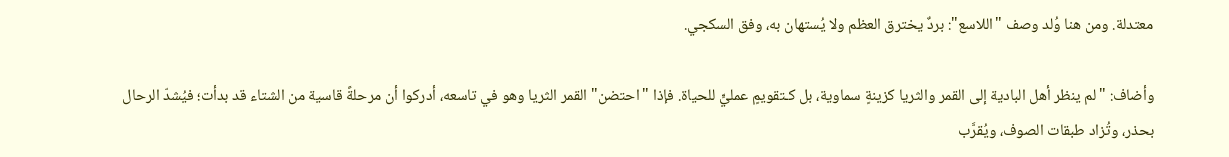معتدلة. ومن هنا وُلد وصف "اللاسع": بردٌ يخترق العظم ولا يُستهان به، وفق السكجي.

وأضاف: "لم ينظر أهل البادية إلى القمر والثريا كزينةٍ سماوية، بل كـتقويمٍ عمليٍّ للحياة. فإذا "احتضن" القمر الثريا وهو في تاسعه، أدركوا أن مرحلةً قاسية من الشتاء قد بدأت؛ فيُشدّ الرحال بحذر، وتُزاد طبقات الصوف، ويُقرَّب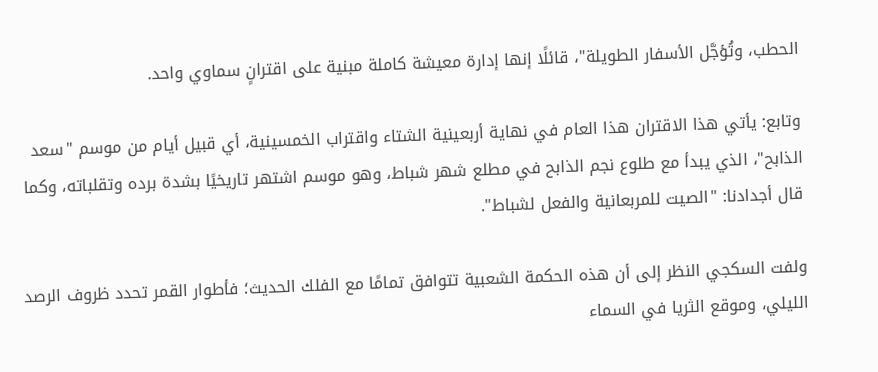الحطب، وتُؤجَّل الأسفار الطويلة"، قائلًا إنها إدارة معيشة كاملة مبنية على اقترانٍ سماوي واحد.

وتابع: يأتي هذا الاقتران هذا العام في نهاية أربعينية الشتاء واقتراب الخمسينية، أي قبيل أيام من موسم "سعد الذابح"، الذي يبدأ مع طلوع نجم الذابح في مطلع شهر شباط، وهو موسم اشتهر تاريخيًا بشدة برده وتقلباته، وكما قال أجدادنا: "الصيت للمربعانية والفعل لشباط".

ولفت السكجي النظر إلى أن هذه الحكمة الشعبية تتوافق تمامًا مع الفلك الحديث؛ فأطوار القمر تحدد ظروف الرصد الليلي، وموقع الثريا في السماء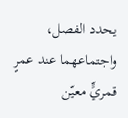يحدد الفصل، واجتماعهما عند عمرٍ قمريٍّ معيّن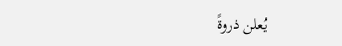يُعلن ذروةً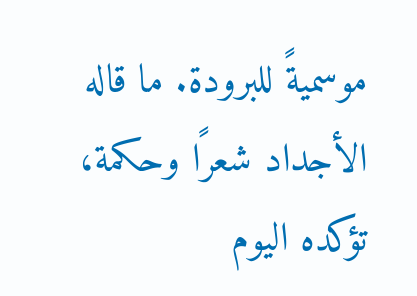موسميةً للبرودة. ما قاله الأجداد شعرًا وحكمة، تؤكده اليوم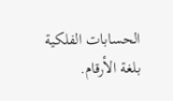الحسابات الفلكية بلغة الأرقام.